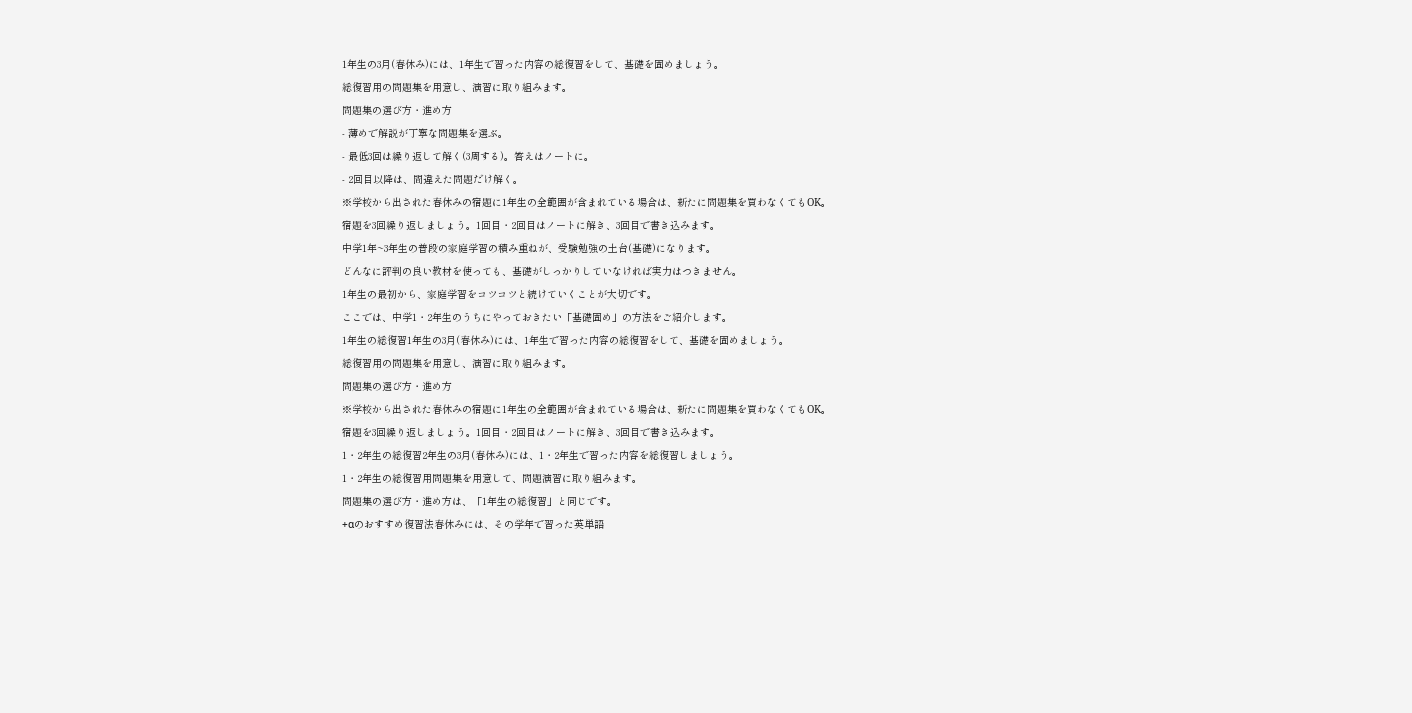1年生の3月(春休み)には、1年生で習った内容の総復習をして、基礎を固めましょう。
総復習用の問題集を用意し、演習に取り組みます。
問題集の選び方・進め方
- 薄めで解説が丁寧な問題集を選ぶ。
- 最低3回は繰り返して解く(3周する)。答えはノートに。
- 2回目以降は、間違えた問題だけ解く。
※学校から出された春休みの宿題に1年生の全範囲が含まれている場合は、新たに問題集を買わなくてもOK。
宿題を3回繰り返しましょう。1回目・2回目はノートに解き、3回目で書き込みます。
中学1年~3年生の普段の家庭学習の積み重ねが、受験勉強の土台(基礎)になります。
どんなに評判の良い教材を使っても、基礎がしっかりしていなければ実力はつきません。
1年生の最初から、家庭学習をコツコツと続けていくことが大切です。
ここでは、中学1・2年生のうちにやっておきたい「基礎固め」の方法をご紹介します。
1年生の総復習1年生の3月(春休み)には、1年生で習った内容の総復習をして、基礎を固めましょう。
総復習用の問題集を用意し、演習に取り組みます。
問題集の選び方・進め方
※学校から出された春休みの宿題に1年生の全範囲が含まれている場合は、新たに問題集を買わなくてもOK。
宿題を3回繰り返しましょう。1回目・2回目はノートに解き、3回目で書き込みます。
1・2年生の総復習2年生の3月(春休み)には、1・2年生で習った内容を総復習しましょう。
1・2年生の総復習用問題集を用意して、問題演習に取り組みます。
問題集の選び方・進め方は、「1年生の総復習」と同じです。
+αのおすすめ復習法春休みには、その学年で習った英単語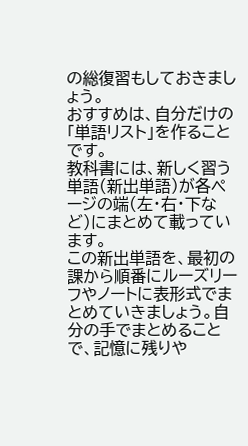の総復習もしておきましょう。
おすすめは、自分だけの「単語リスト」を作ることです。
教科書には、新しく習う単語(新出単語)が各ページの端(左・右・下など)にまとめて載っています。
この新出単語を、最初の課から順番にルーズリーフやノートに表形式でまとめていきましょう。自分の手でまとめることで、記憶に残りや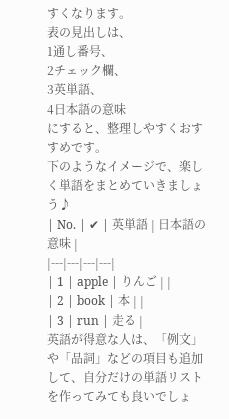すくなります。
表の見出しは、
1通し番号、
2チェック欄、
3英単語、
4日本語の意味
にすると、整理しやすくおすすめです。
下のようなイメージで、楽しく単語をまとめていきましょう♪
| No. | ✔ | 英単語 | 日本語の意味 |
|---|---|---|---|
| 1 | apple | りんご | |
| 2 | book | 本 | |
| 3 | run | 走る |
英語が得意な人は、「例文」や「品詞」などの項目も追加して、自分だけの単語リストを作ってみても良いでしょ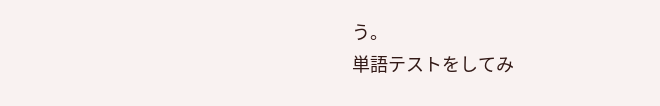う。
単語テストをしてみ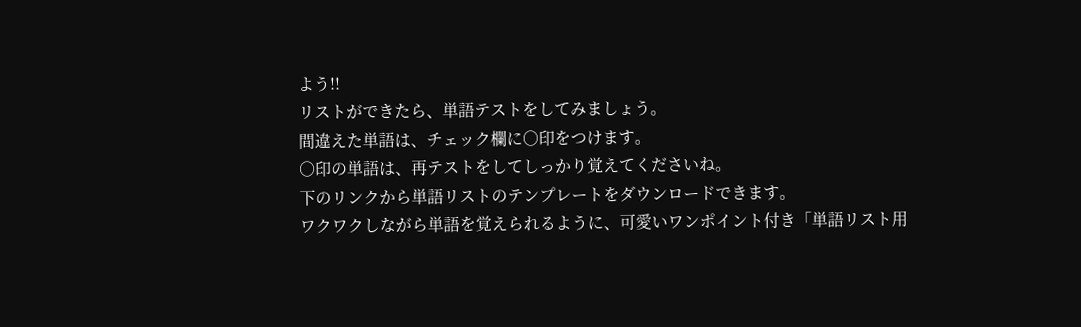よう!!
リストができたら、単語テストをしてみましょう。
間違えた単語は、チェック欄に○印をつけます。
○印の単語は、再テストをしてしっかり覚えてくださいね。
下のリンクから単語リストのテンプレートをダウンロードできます。
ワクワクしながら単語を覚えられるように、可愛いワンポイント付き「単語リスト用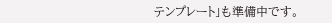テンプレート」も準備中です。